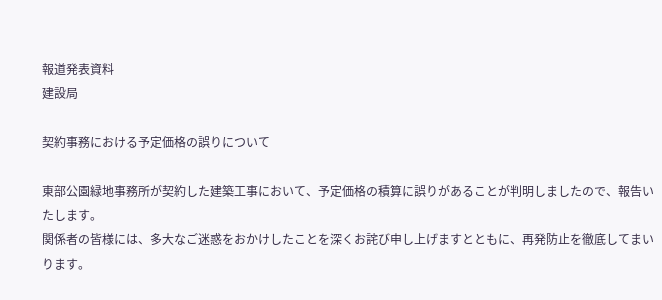報道発表資料
建設局

契約事務における予定価格の誤りについて

東部公園緑地事務所が契約した建築工事において、予定価格の積算に誤りがあることが判明しましたので、報告いたします。
関係者の皆様には、多大なご迷惑をおかけしたことを深くお詫び申し上げますとともに、再発防止を徹底してまいります。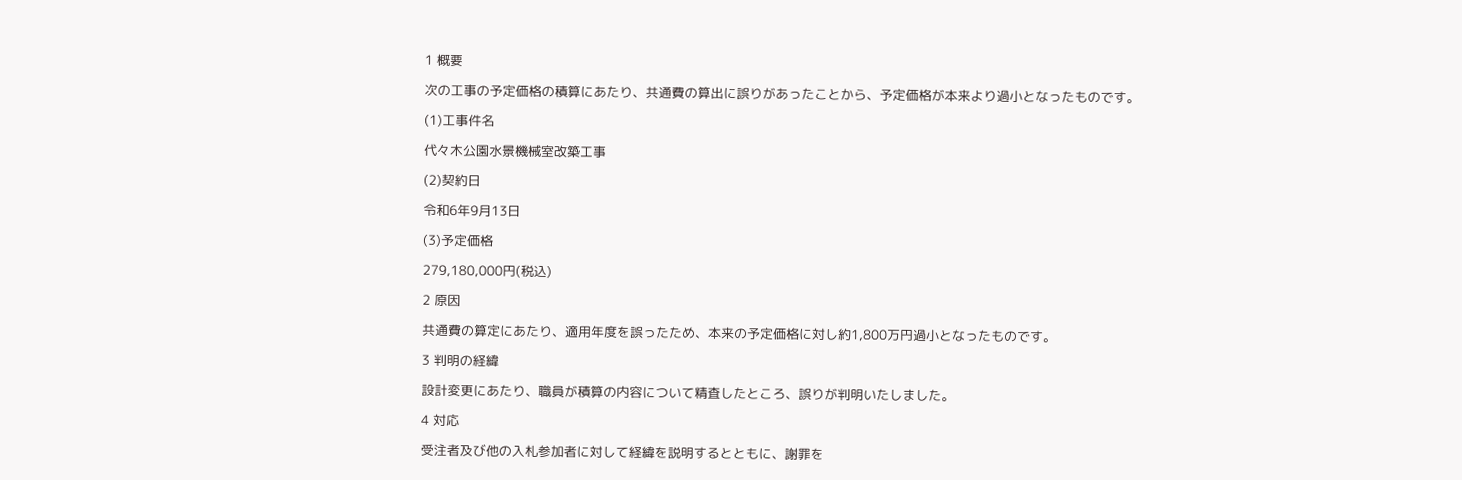1 概要

次の工事の予定価格の積算にあたり、共通費の算出に誤りがあったことから、予定価格が本来より過小となったものです。

(1)工事件名

代々木公園水景機械室改築工事

(2)契約日

令和6年9月13日

(3)予定価格

279,180,000円(税込)

2 原因

共通費の算定にあたり、適用年度を誤ったため、本来の予定価格に対し約1,800万円過小となったものです。

3 判明の経緯

設計変更にあたり、職員が積算の内容について精査したところ、誤りが判明いたしました。

4 対応

受注者及び他の入札参加者に対して経緯を説明するとともに、謝罪を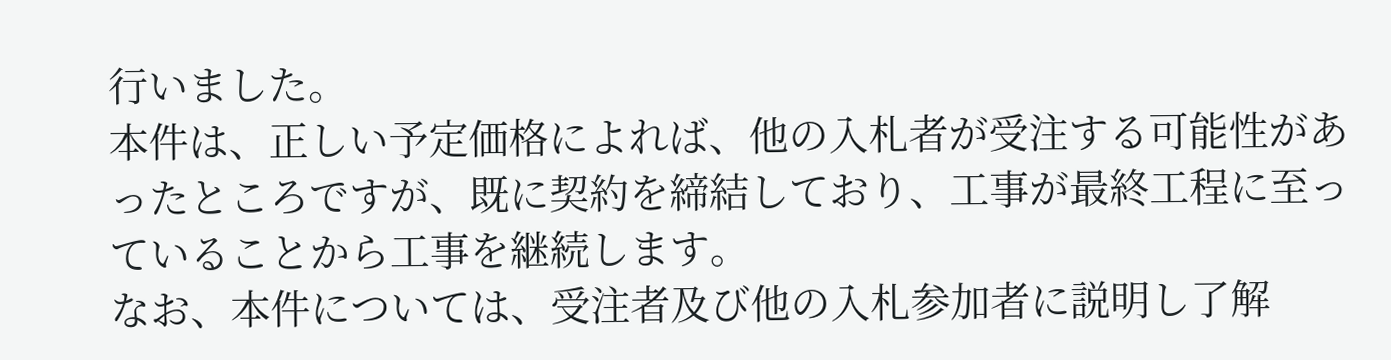行いました。
本件は、正しい予定価格によれば、他の入札者が受注する可能性があったところですが、既に契約を締結しており、工事が最終工程に至っていることから工事を継続します。
なお、本件については、受注者及び他の入札参加者に説明し了解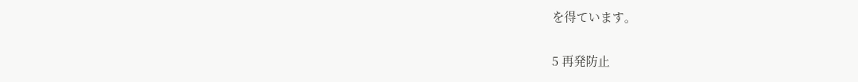を得ています。

5 再発防止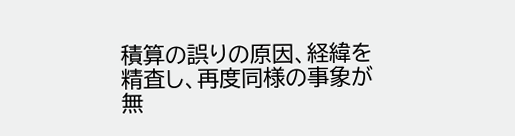積算の誤りの原因、経緯を精査し、再度同様の事象が無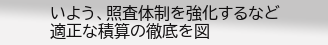いよう、照査体制を強化するなど適正な積算の徹底を図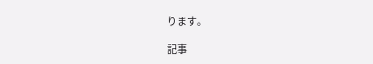ります。

記事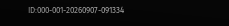ID:000-001-20260907-091334